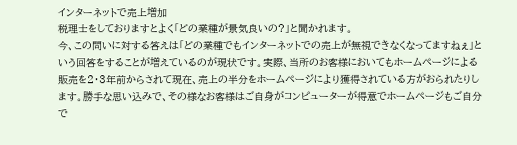インターネットで売上増加
税理士をしておりますとよく「どの業種が景気良いの?」と聞かれます。
今、この問いに対する答えは「どの業種でもインターネットでの売上が無視できなくなってますねぇ」という回答をすることが増えているのが現状です。実際、当所のお客様においてもホームページによる販売を2・3年前からされて現在、売上の半分をホームページにより獲得されている方がおられたりします。勝手な思い込みで、その様なお客様はご自身がコンピューターが得意でホームページもご自分で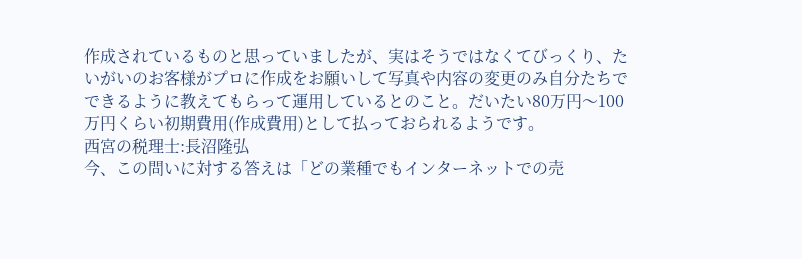作成されているものと思っていましたが、実はそうではなくてびっくり、たいがいのお客様がプロに作成をお願いして写真や内容の変更のみ自分たちでできるように教えてもらって運用しているとのこと。だいたい80万円〜100万円くらい初期費用(作成費用)として払っておられるようです。
西宮の税理士:長沼隆弘
今、この問いに対する答えは「どの業種でもインターネットでの売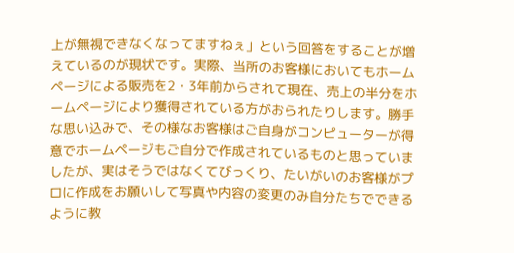上が無視できなくなってますねぇ」という回答をすることが増えているのが現状です。実際、当所のお客様においてもホームページによる販売を2・3年前からされて現在、売上の半分をホームページにより獲得されている方がおられたりします。勝手な思い込みで、その様なお客様はご自身がコンピューターが得意でホームページもご自分で作成されているものと思っていましたが、実はそうではなくてびっくり、たいがいのお客様がプロに作成をお願いして写真や内容の変更のみ自分たちでできるように教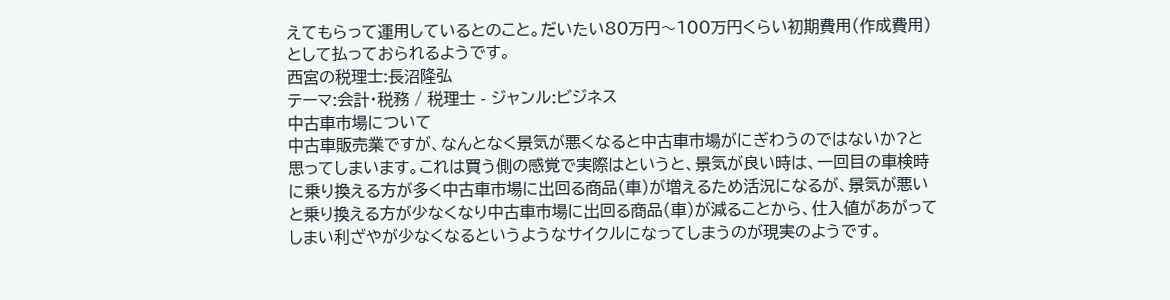えてもらって運用しているとのこと。だいたい80万円〜100万円くらい初期費用(作成費用)として払っておられるようです。
西宮の税理士:長沼隆弘
テーマ:会計・税務 / 税理士 - ジャンル:ビジネス
中古車市場について
中古車販売業ですが、なんとなく景気が悪くなると中古車市場がにぎわうのではないか?と思ってしまいます。これは買う側の感覚で実際はというと、景気が良い時は、一回目の車検時に乗り換える方が多く中古車市場に出回る商品(車)が増えるため活況になるが、景気が悪いと乗り換える方が少なくなり中古車市場に出回る商品(車)が減ることから、仕入値があがってしまい利ざやが少なくなるというようなサイクルになってしまうのが現実のようです。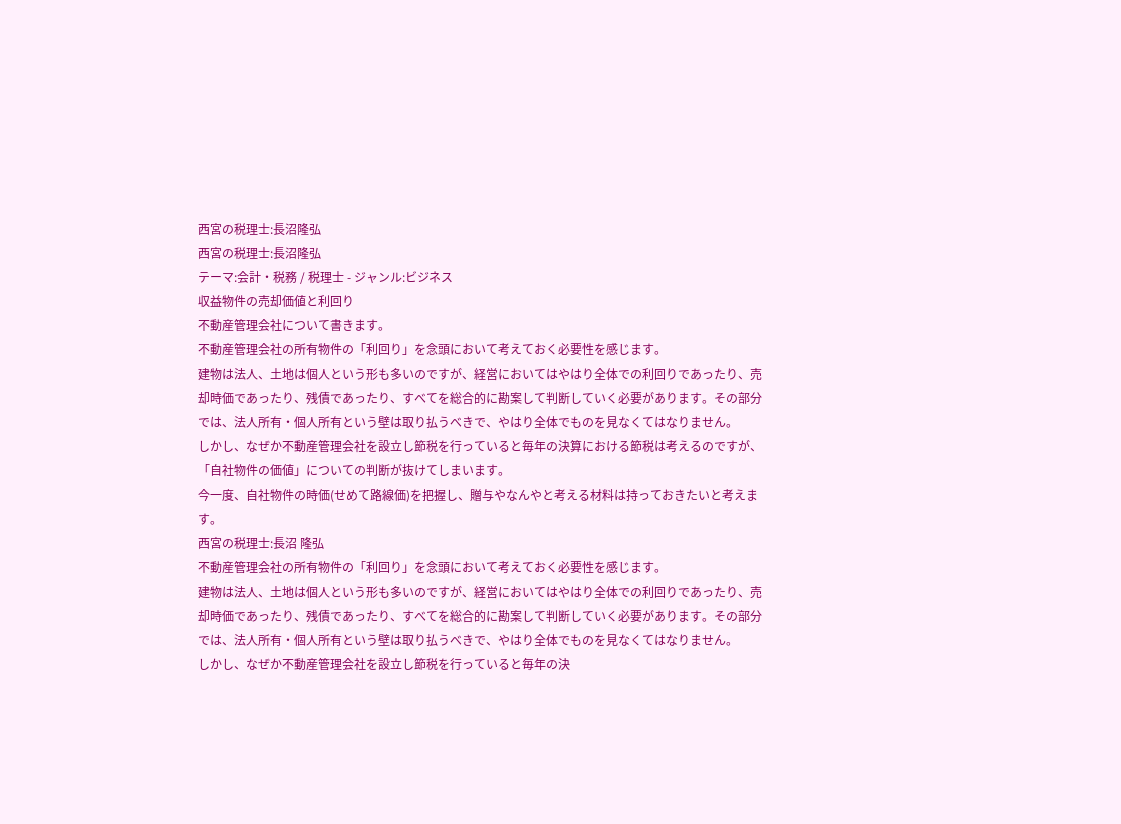西宮の税理士:長沼隆弘
西宮の税理士:長沼隆弘
テーマ:会計・税務 / 税理士 - ジャンル:ビジネス
収益物件の売却価値と利回り
不動産管理会社について書きます。
不動産管理会社の所有物件の「利回り」を念頭において考えておく必要性を感じます。
建物は法人、土地は個人という形も多いのですが、経営においてはやはり全体での利回りであったり、売却時価であったり、残債であったり、すべてを総合的に勘案して判断していく必要があります。その部分では、法人所有・個人所有という壁は取り払うべきで、やはり全体でものを見なくてはなりません。
しかし、なぜか不動産管理会社を設立し節税を行っていると毎年の決算における節税は考えるのですが、「自社物件の価値」についての判断が抜けてしまいます。
今一度、自社物件の時価(せめて路線価)を把握し、贈与やなんやと考える材料は持っておきたいと考えます。
西宮の税理士:長沼 隆弘
不動産管理会社の所有物件の「利回り」を念頭において考えておく必要性を感じます。
建物は法人、土地は個人という形も多いのですが、経営においてはやはり全体での利回りであったり、売却時価であったり、残債であったり、すべてを総合的に勘案して判断していく必要があります。その部分では、法人所有・個人所有という壁は取り払うべきで、やはり全体でものを見なくてはなりません。
しかし、なぜか不動産管理会社を設立し節税を行っていると毎年の決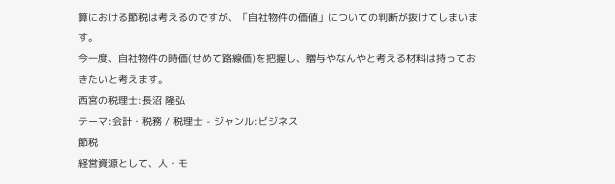算における節税は考えるのですが、「自社物件の価値」についての判断が抜けてしまいます。
今一度、自社物件の時価(せめて路線価)を把握し、贈与やなんやと考える材料は持っておきたいと考えます。
西宮の税理士:長沼 隆弘
テーマ:会計・税務 / 税理士 - ジャンル:ビジネス
節税
経営資源として、人・モ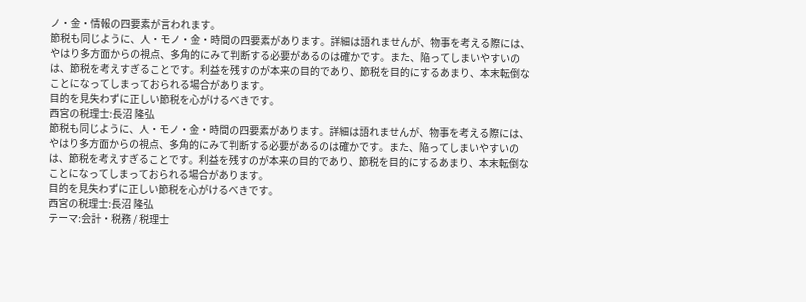ノ・金・情報の四要素が言われます。
節税も同じように、人・モノ・金・時間の四要素があります。詳細は語れませんが、物事を考える際には、やはり多方面からの視点、多角的にみて判断する必要があるのは確かです。また、陥ってしまいやすいのは、節税を考えすぎることです。利益を残すのが本来の目的であり、節税を目的にするあまり、本末転倒なことになってしまっておられる場合があります。
目的を見失わずに正しい節税を心がけるべきです。
西宮の税理士:長沼 隆弘
節税も同じように、人・モノ・金・時間の四要素があります。詳細は語れませんが、物事を考える際には、やはり多方面からの視点、多角的にみて判断する必要があるのは確かです。また、陥ってしまいやすいのは、節税を考えすぎることです。利益を残すのが本来の目的であり、節税を目的にするあまり、本末転倒なことになってしまっておられる場合があります。
目的を見失わずに正しい節税を心がけるべきです。
西宮の税理士:長沼 隆弘
テーマ:会計・税務 / 税理士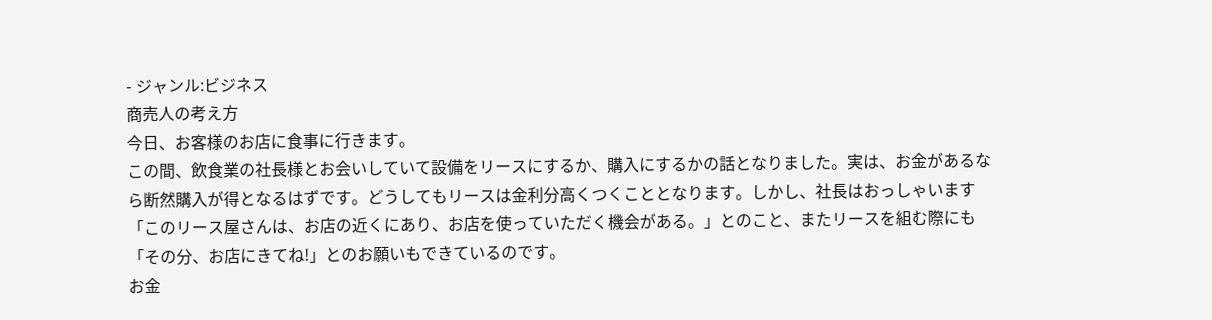- ジャンル:ビジネス
商売人の考え方
今日、お客様のお店に食事に行きます。
この間、飲食業の社長様とお会いしていて設備をリースにするか、購入にするかの話となりました。実は、お金があるなら断然購入が得となるはずです。どうしてもリースは金利分高くつくこととなります。しかし、社長はおっしゃいます「このリース屋さんは、お店の近くにあり、お店を使っていただく機会がある。」とのこと、またリースを組む際にも「その分、お店にきてね!」とのお願いもできているのです。
お金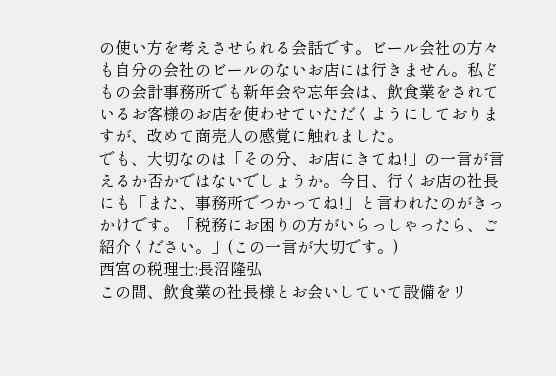の使い方を考えさせられる会話です。ビール会社の方々も自分の会社のビールのないお店には行きません。私どもの会計事務所でも新年会や忘年会は、飲食業をされているお客様のお店を使わせていただくようにしておりますが、改めて商売人の感覚に触れました。
でも、大切なのは「その分、お店にきてね!」の一言が言えるか否かではないでしょうか。今日、行くお店の社長にも「また、事務所でつかってね!」と言われたのがきっかけです。「税務にお困りの方がいらっしゃったら、ご紹介ください。」(この一言が大切です。)
西宮の税理士:長沼隆弘
この間、飲食業の社長様とお会いしていて設備をリ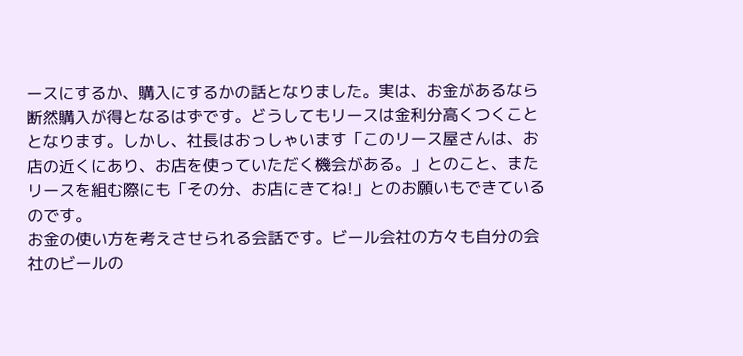ースにするか、購入にするかの話となりました。実は、お金があるなら断然購入が得となるはずです。どうしてもリースは金利分高くつくこととなります。しかし、社長はおっしゃいます「このリース屋さんは、お店の近くにあり、お店を使っていただく機会がある。」とのこと、またリースを組む際にも「その分、お店にきてね!」とのお願いもできているのです。
お金の使い方を考えさせられる会話です。ビール会社の方々も自分の会社のビールの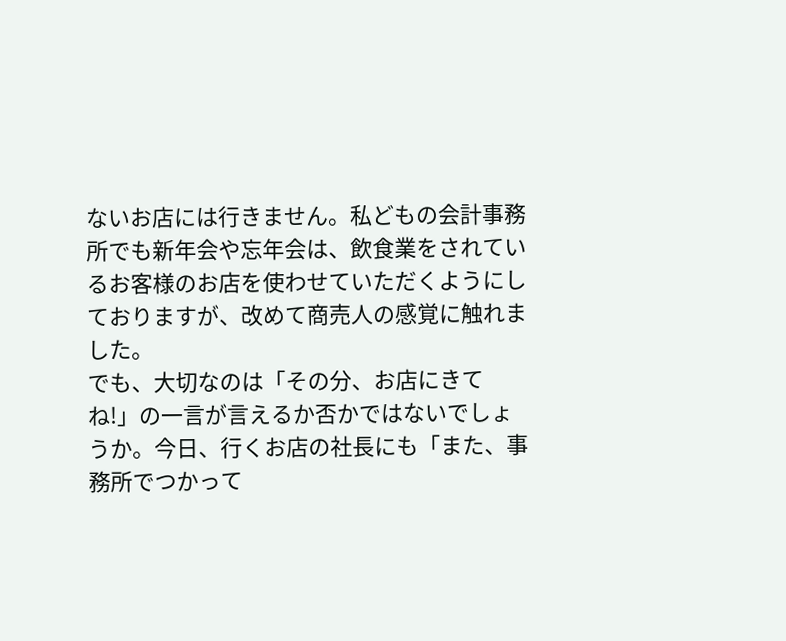ないお店には行きません。私どもの会計事務所でも新年会や忘年会は、飲食業をされているお客様のお店を使わせていただくようにしておりますが、改めて商売人の感覚に触れました。
でも、大切なのは「その分、お店にきてね!」の一言が言えるか否かではないでしょうか。今日、行くお店の社長にも「また、事務所でつかって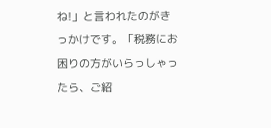ね!」と言われたのがきっかけです。「税務にお困りの方がいらっしゃったら、ご紹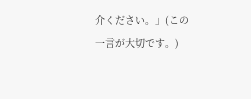介ください。」(この一言が大切です。)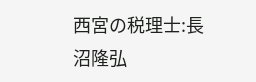西宮の税理士:長沼隆弘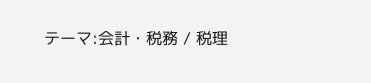テーマ:会計・税務 / 税理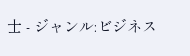士 - ジャンル:ビジネス